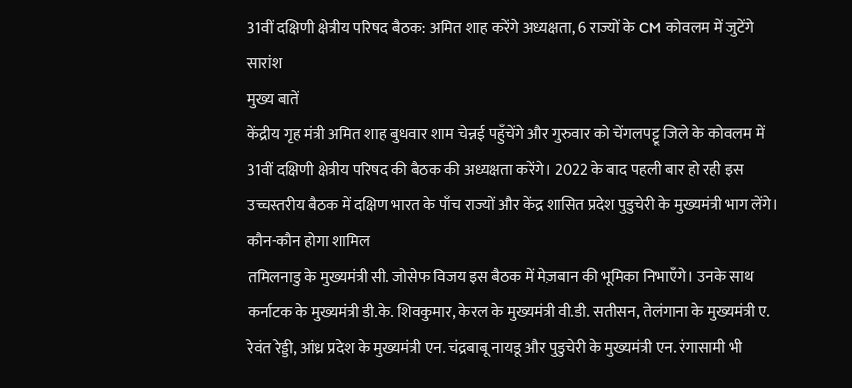31वीं दक्षिणी क्षेत्रीय परिषद बैठक: अमित शाह करेंगे अध्यक्षता, 6 राज्यों के CM कोवलम में जुटेंगे
सारांश
मुख्य बातें
केंद्रीय गृह मंत्री अमित शाह बुधवार शाम चेन्नई पहुँचेंगे और गुरुवार को चेंगलपट्टू जिले के कोवलम में 31वीं दक्षिणी क्षेत्रीय परिषद की बैठक की अध्यक्षता करेंगे। 2022 के बाद पहली बार हो रही इस उच्चस्तरीय बैठक में दक्षिण भारत के पाँच राज्यों और केंद्र शासित प्रदेश पुडुचेरी के मुख्यमंत्री भाग लेंगे।
कौन-कौन होगा शामिल
तमिलनाडु के मुख्यमंत्री सी. जोसेफ विजय इस बैठक में मेज़बान की भूमिका निभाएँगे। उनके साथ कर्नाटक के मुख्यमंत्री डी.के. शिवकुमार, केरल के मुख्यमंत्री वी.डी. सतीसन, तेलंगाना के मुख्यमंत्री ए. रेवंत रेड्डी, आंध्र प्रदेश के मुख्यमंत्री एन. चंद्रबाबू नायडू और पुडुचेरी के मुख्यमंत्री एन. रंगासामी भी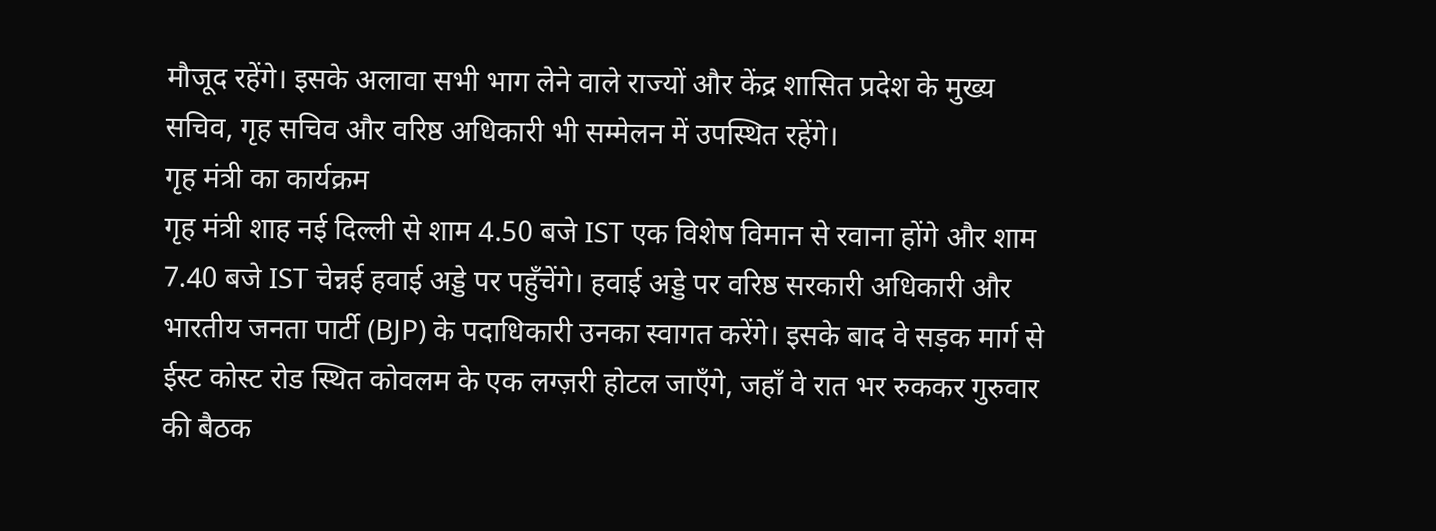मौजूद रहेंगे। इसके अलावा सभी भाग लेने वाले राज्यों और केंद्र शासित प्रदेश के मुख्य सचिव, गृह सचिव और वरिष्ठ अधिकारी भी सम्मेलन में उपस्थित रहेंगे।
गृह मंत्री का कार्यक्रम
गृह मंत्री शाह नई दिल्ली से शाम 4.50 बजे IST एक विशेष विमान से रवाना होंगे और शाम 7.40 बजे IST चेन्नई हवाई अड्डे पर पहुँचेंगे। हवाई अड्डे पर वरिष्ठ सरकारी अधिकारी और भारतीय जनता पार्टी (BJP) के पदाधिकारी उनका स्वागत करेंगे। इसके बाद वे सड़क मार्ग से ईस्ट कोस्ट रोड स्थित कोवलम के एक लग्ज़री होटल जाएँगे, जहाँ वे रात भर रुककर गुरुवार की बैठक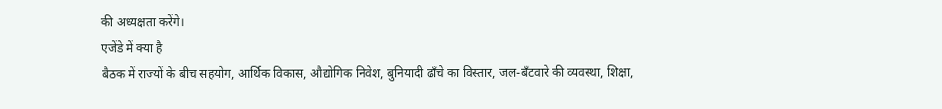की अध्यक्षता करेंगे।
एजेंडे में क्या है
बैठक में राज्यों के बीच सहयोग, आर्थिक विकास, औद्योगिक निवेश, बुनियादी ढाँचे का विस्तार, जल-बँटवारे की व्यवस्था, शिक्षा,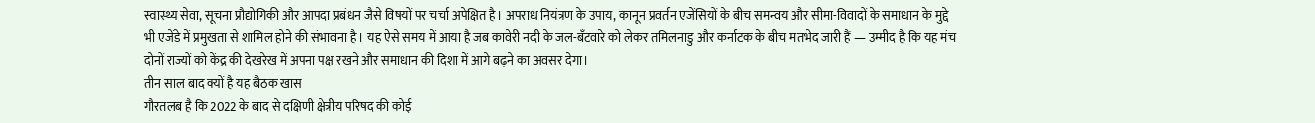स्वास्थ्य सेवा, सूचना प्रौद्योगिकी और आपदा प्रबंधन जैसे विषयों पर चर्चा अपेक्षित है। अपराध नियंत्रण के उपाय, कानून प्रवर्तन एजेंसियों के बीच समन्वय और सीमा-विवादों के समाधान के मुद्दे भी एजेंडे में प्रमुखता से शामिल होने की संभावना है। यह ऐसे समय में आया है जब कावेरी नदी के जल-बँटवारे को लेकर तमिलनाडु और कर्नाटक के बीच मतभेद जारी हैं — उम्मीद है कि यह मंच दोनों राज्यों को केंद्र की देखरेख में अपना पक्ष रखने और समाधान की दिशा में आगे बढ़ने का अवसर देगा।
तीन साल बाद क्यों है यह बैठक खास
गौरतलब है कि 2022 के बाद से दक्षिणी क्षेत्रीय परिषद की कोई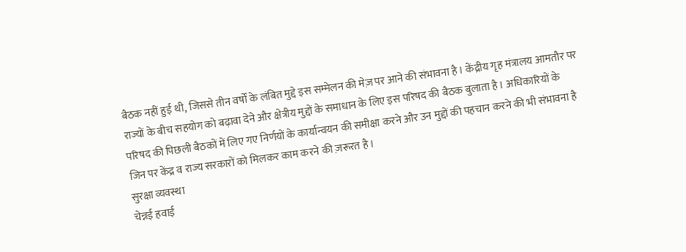बैठक नहीं हुई थी, जिससे तीन वर्षों के लंबित मुद्दे इस सम्मेलन की मेज़ पर आने की संभावना है। केंद्रीय गृह मंत्रालय आमतौर पर राज्यों के बीच सहयोग को बढ़ावा देने और क्षेत्रीय मुद्दों के समाधान के लिए इस परिषद की बैठक बुलाता है। अधिकारियों के परिषद की पिछली बैठकों में लिए गए निर्णयों के कार्यान्वयन की समीक्षा करने और उन मुद्दों की पहचान करने की भी संभावना है जिन पर केंद्र व राज्य सरकारों को मिलकर काम करने की ज़रूरत है।
सुरक्षा व्यवस्था
चेन्नई हवाई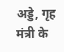अड्डे, गृह मंत्री के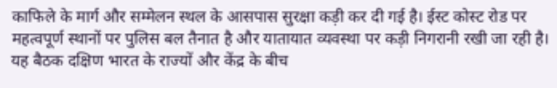काफिले के मार्ग और सम्मेलन स्थल के आसपास सुरक्षा कड़ी कर दी गई है। ईस्ट कोस्ट रोड पर महत्वपूर्ण स्थानों पर पुलिस बल तैनात है और यातायात व्यवस्था पर कड़ी निगरानी रखी जा रही है। यह बैठक दक्षिण भारत के राज्यों और केंद्र के बीच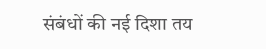संबंधों की नई दिशा तय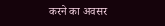करने का अवसर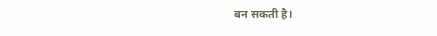बन सकती है।